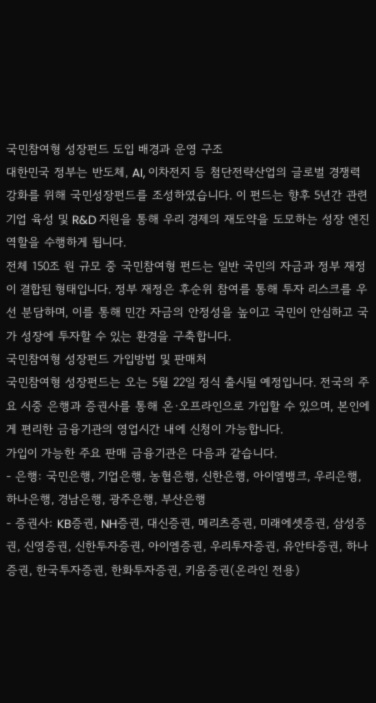국민참여형 성장펀드 도입 배경과 운영 구조
대한민국 정부는 반도체, AI, 이차전지 등 첨단전략산업의 글로벌 경쟁력 강화를 위해 국민성장펀드를 조성하였습니다. 이 펀드는 향후 5년간 관련 기업 육성 및 R&D 지원을 통해 우리 경제의 재도약을 도모하는 성장 엔진 역할을 수행하게 됩니다.
전체 150조 원 규모 중 국민참여형 펀드는 일반 국민의 자금과 정부 재정이 결합된 형태입니다. 정부 재정은 후순위 참여를 통해 투자 리스크를 우선 분담하며, 이를 통해 민간 자금의 안정성을 높이고 국민이 안심하고 국가 성장에 투자할 수 있는 환경을 구축합니다.
국민참여형 성장펀드 가입방법 및 판매처
국민참여형 성장펀드는 오는 5월 22일 정식 출시될 예정입니다. 전국의 주요 시중 은행과 증권사를 통해 온·오프라인으로 가입할 수 있으며, 본인에게 편리한 금융기관의 영업시간 내에 신청이 가능합니다.
가입이 가능한 주요 판매 금융기관은 다음과 같습니다.
- 은행: 국민은행, 기업은행, 농협은행, 신한은행, 아이엠뱅크, 우리은행, 하나은행, 경남은행, 광주은행, 부산은행
- 증권사: KB증권, NH증권, 대신증권, 메리츠증권, 미래에셋증권, 삼성증권, 신영증권, 신한투자증권, 아이엠증권, 우리투자증권, 유안타증권, 하나증권, 한국투자증권, 한화투자증권, 키움증권(온라인 전용)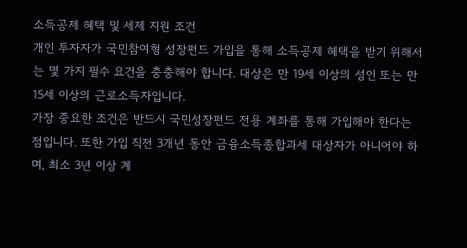소득공제 혜택 및 세제 지원 조건
개인 투자자가 국민참여형 성장펀드 가입을 통해 소득공제 혜택을 받기 위해서는 몇 가지 필수 요건을 충충해야 합니다. 대상은 만 19세 이상의 성인 또는 만 15세 이상의 근로소득자입니다.
가장 중요한 조건은 반드시 국민성장펀드 전용 계좌를 통해 가입해야 한다는 점입니다. 또한 가입 직전 3개년 동안 금융소득종합과세 대상자가 아니어야 하며, 최소 3년 이상 계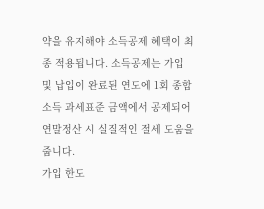약을 유지해야 소득공제 혜택이 최종 적용됩니다. 소득공제는 가입 및 납입이 완료된 연도에 1회 종합소득 과세표준 금액에서 공제되어 연말정산 시 실질적인 절세 도움을 줍니다.
가입 한도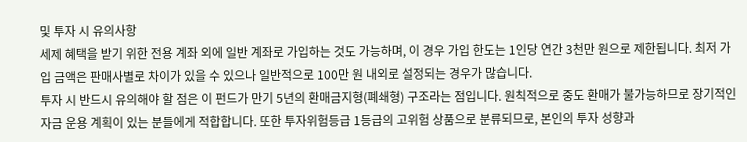및 투자 시 유의사항
세제 혜택을 받기 위한 전용 계좌 외에 일반 계좌로 가입하는 것도 가능하며, 이 경우 가입 한도는 1인당 연간 3천만 원으로 제한됩니다. 최저 가입 금액은 판매사별로 차이가 있을 수 있으나 일반적으로 100만 원 내외로 설정되는 경우가 많습니다.
투자 시 반드시 유의해야 할 점은 이 펀드가 만기 5년의 환매금지형(폐쇄형) 구조라는 점입니다. 원칙적으로 중도 환매가 불가능하므로 장기적인 자금 운용 계획이 있는 분들에게 적합합니다. 또한 투자위험등급 1등급의 고위험 상품으로 분류되므로, 본인의 투자 성향과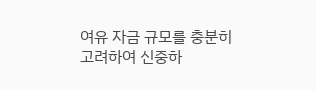여유 자금 규모를 충분히 고려하여 신중하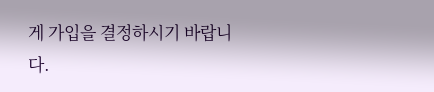게 가입을 결정하시기 바랍니다.